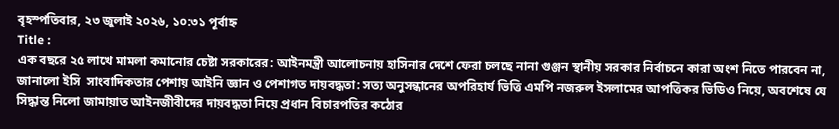বৃহস্পতিবার, ২৩ জুলাই ২০২৬, ১০:৩১ পূর্বাহ্ন
Title :
এক বছরে ২৫ লাখে মামলা কমানোর চেষ্টা সরকারের: আইনমন্ত্রী আলোচনায় হাসিনার দেশে ফেরা চলছে নানা গুঞ্জন স্থানীয় সরকার নির্বাচনে কারা অংশ নিতে পারবেন না, জানালো ইসি  সাংবাদিকতার পেশায় আইনি জ্ঞান ও পেশাগত দায়বদ্ধতা: সত্য অনুসন্ধানের অপরিহার্য ভিত্তি এমপি নজরুল ইসলামের আপত্তিকর ভিডিও নিয়ে, অবশেষে যে সিদ্ধান্ত নিলো জামায়াত আইনজীবীদের দায়বদ্ধতা নিয়ে প্রধান বিচারপতির কঠোর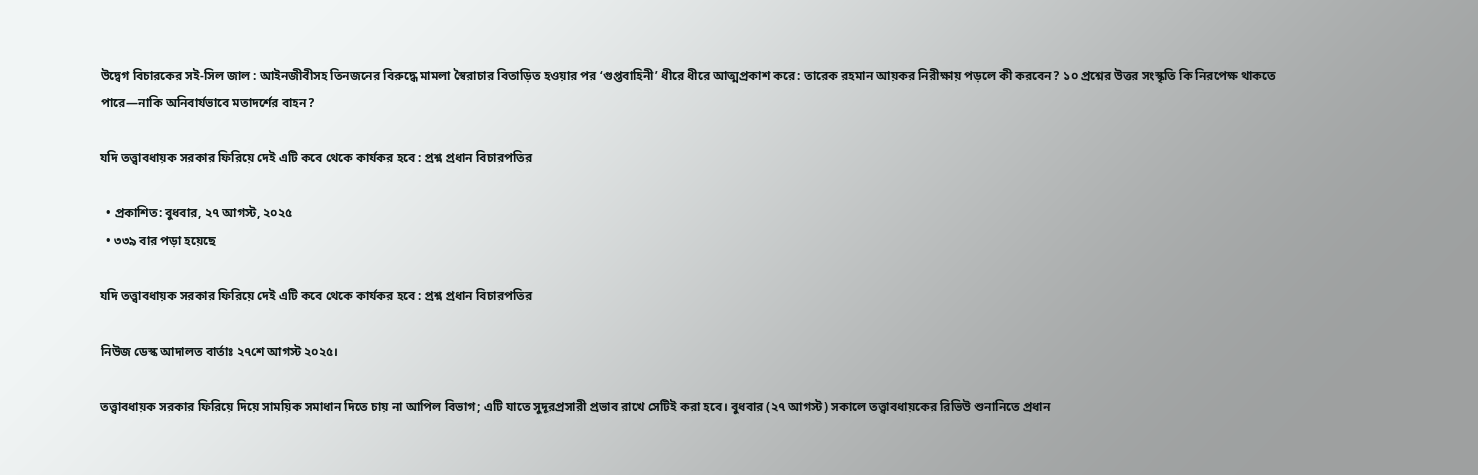উদ্বেগ বিচারকের সই-সিল জাল : আইনজীবীসহ তিনজনের বিরুদ্ধে মামলা স্বৈরাচার বিতাড়িত হওয়ার পর ‘গুপ্তবাহিনী’ ধীরে ধীরে আত্মপ্রকাশ করে: তারেক রহমান আয়কর নিরীক্ষায় পড়লে কী করবেন? ১০ প্রশ্নের উত্তর সংস্কৃতি কি নিরপেক্ষ থাকতে পারে—নাকি অনিবার্যভাবে মতাদর্শের বাহন?

যদি তত্ত্বাবধায়ক সরকার ফিরিয়ে দেই এটি কবে থেকে কার্যকর হবে : প্রশ্ন প্রধান বিচারপতির

  • প্রকাশিত: বুধবার, ২৭ আগস্ট, ২০২৫
  • ৩৩৯ বার পড়া হয়েছে

যদি তত্ত্বাবধায়ক সরকার ফিরিয়ে দেই এটি কবে থেকে কার্যকর হবে : প্রশ্ন প্রধান বিচারপতির

নিউজ ডেস্ক আদালত বার্তাঃ ২৭শে আগস্ট ২০২৫।

তত্ত্বাবধায়ক সরকার ফিরিয়ে দিয়ে সাময়িক সমাধান দিতে চায় না আপিল বিভাগ; এটি যাতে সুদূরপ্রসারী প্রভাব রাখে সেটিই করা হবে। বুধবার (২৭ আগস্ট) সকালে তত্ত্বাবধায়কের রিভিউ শুনানিতে প্রধান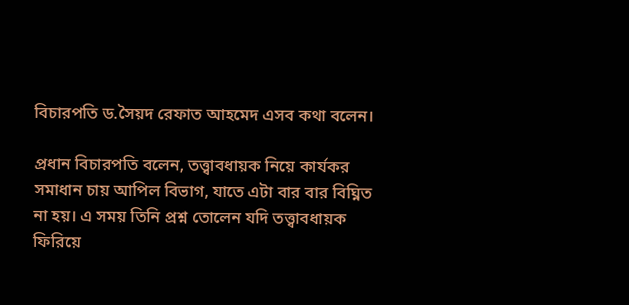বিচারপতি ড.সৈয়দ রেফাত আহমেদ এসব কথা বলেন।

প্রধান বিচারপতি বলেন, তত্ত্বাবধায়ক নিয়ে কার্যকর সমাধান চায় আপিল বিভাগ, যাতে এটা বার বার বিঘ্নিত না হয়। এ সময় তিনি প্রশ্ন তোলেন যদি তত্ত্বাবধায়ক ফিরিয়ে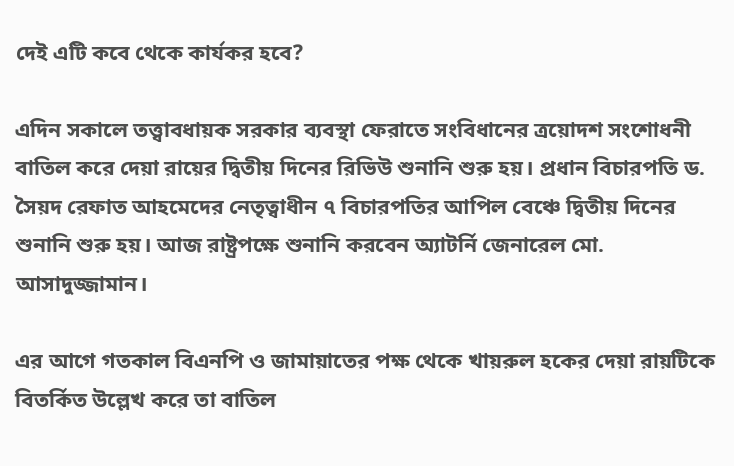দেই এটি কবে থেকে কার্যকর হবে?

এদিন সকালে তত্ত্বাবধায়ক সরকার ব্যবস্থা ফেরাতে সংবিধানের ত্রয়োদশ সংশোধনী বাতিল করে দেয়া রায়ের দ্বিতীয় দিনের রিভিউ শুনানি শুরু হয়। প্রধান বিচারপতি ড. সৈয়দ রেফাত আহমেদের নেতৃত্বাধীন ৭ বিচারপতির আপিল বেঞ্চে দ্বিতীয় দিনের শুনানি শুরু হয়। আজ রাষ্ট্রপক্ষে শুনানি করবেন অ্যাটর্নি জেনারেল মো. আসাদুজ্জামান।

এর আগে গতকাল বিএনপি ও জামায়াতের পক্ষ থেকে খায়রুল হকের দেয়া রায়টিকে বিতর্কিত উল্লেখ করে তা বাতিল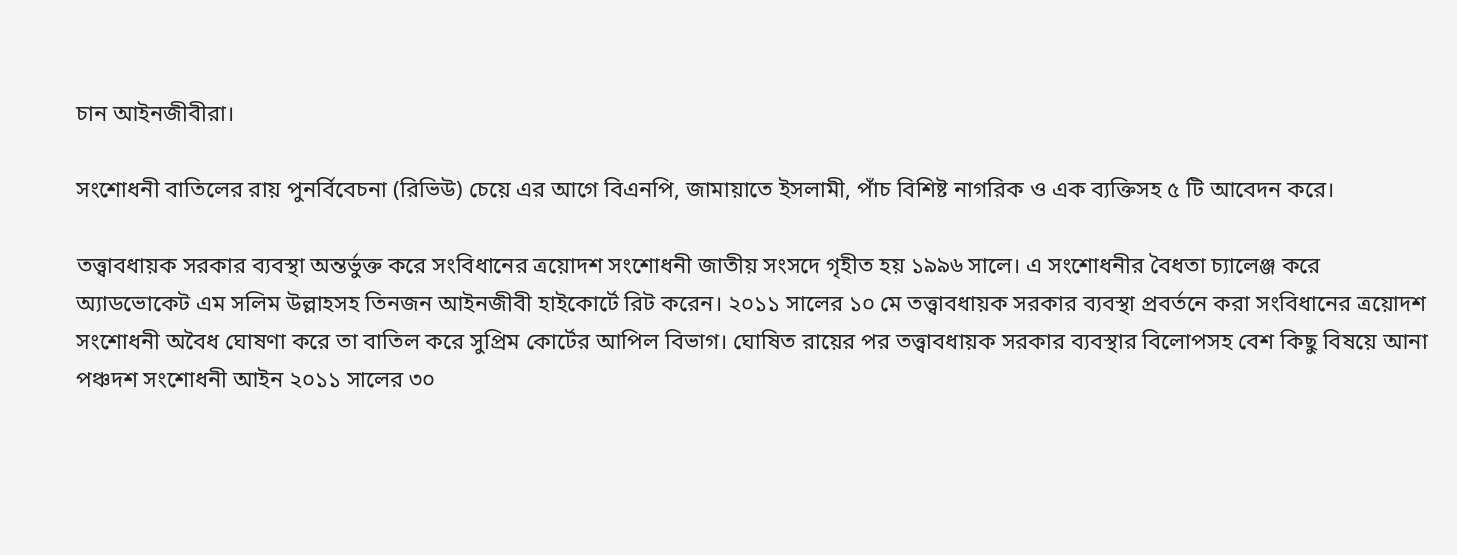চান আইনজীবীরা।

সংশোধনী বাতিলের রায় পুনর্বিবেচনা (রিভিউ) চেয়ে এর আগে বিএনপি, জামায়াতে ইসলামী, পাঁচ বিশিষ্ট নাগরিক ও এক ব্যক্তিসহ ৫ টি আবেদন করে।

তত্ত্বাবধায়ক সরকার ব্যবস্থা অন্তর্ভুক্ত করে সংবিধানের ত্রয়োদশ সংশোধনী জাতীয় সংসদে গৃহীত হয় ১৯৯৬ সালে। এ সংশোধনীর বৈধতা চ্যালেঞ্জ করে অ্যাডভোকেট এম সলিম উল্লাহসহ তিনজন আইনজীবী হাইকোর্টে রিট করেন। ২০১১ সালের ১০ মে তত্ত্বাবধায়ক সরকার ব্যবস্থা প্রবর্তনে করা সংবিধানের ত্রয়োদশ সংশোধনী অবৈধ ঘোষণা করে তা বাতিল করে সুপ্রিম কোর্টের আপিল বিভাগ। ঘোষিত রায়ের পর তত্ত্বাবধায়ক সরকার ব্যবস্থার বিলোপসহ বেশ কিছু বিষয়ে আনা পঞ্চদশ সংশোধনী আইন ২০১১ সালের ৩০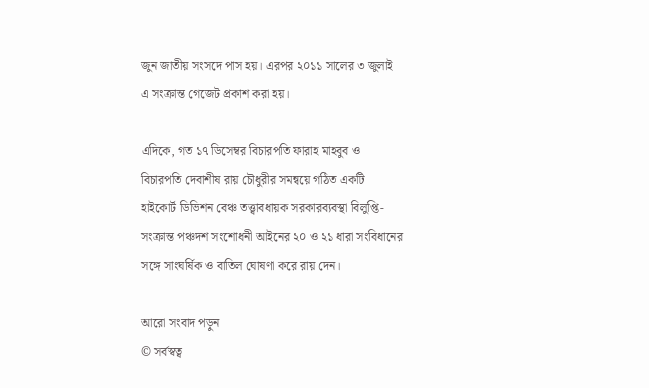জুন জাতীয় সংসদে পাস হয়। এরপর ২০১১ সালের ৩ জুলাই এ সংক্রান্ত গেজেট প্রকাশ করা হয়।

এদিকে, গত ১৭ ডিসেম্বর বিচারপতি ফারাহ মাহবুব ও বিচারপতি দেবাশীষ রায় চৌধুরীর সমন্বয়ে গঠিত একটি হাইকোর্ট ডিভিশন বেঞ্চ তত্ত্বাবধায়ক সরকারব্যবস্থা বিলুপ্তি-সংক্রান্ত পঞ্চদশ সংশোধনী আইনের ২০ ও ২১ ধারা সংবিধানের সঙ্গে সাংঘর্ষিক ও বাতিল ঘোষণা করে রায় দেন।

আরো সংবাদ পড়ুন
© সর্বস্বত্ব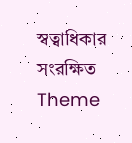স্বত্বাধিকার সংরক্ষিত
Theme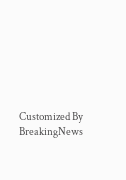Customized By BreakingNews